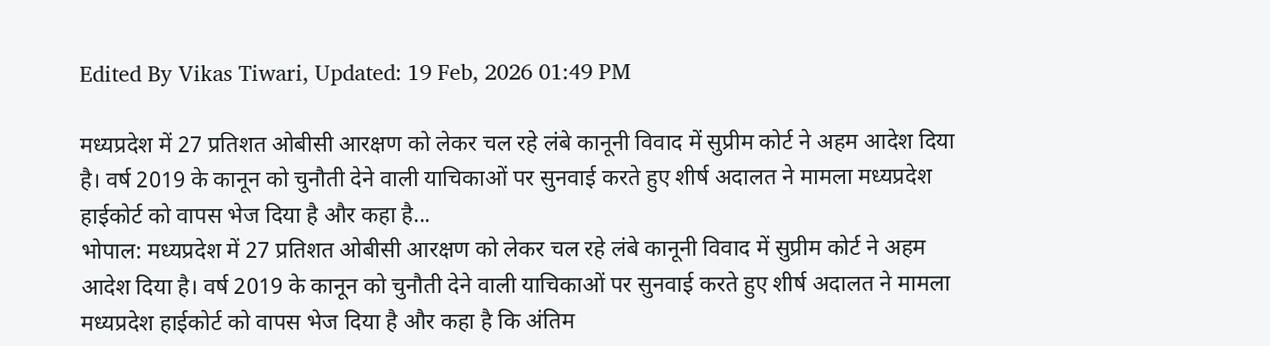Edited By Vikas Tiwari, Updated: 19 Feb, 2026 01:49 PM

मध्यप्रदेश में 27 प्रतिशत ओबीसी आरक्षण को लेकर चल रहे लंबे कानूनी विवाद में सुप्रीम कोर्ट ने अहम आदेश दिया है। वर्ष 2019 के कानून को चुनौती देने वाली याचिकाओं पर सुनवाई करते हुए शीर्ष अदालत ने मामला मध्यप्रदेश हाईकोर्ट को वापस भेज दिया है और कहा है...
भोपाल: मध्यप्रदेश में 27 प्रतिशत ओबीसी आरक्षण को लेकर चल रहे लंबे कानूनी विवाद में सुप्रीम कोर्ट ने अहम आदेश दिया है। वर्ष 2019 के कानून को चुनौती देने वाली याचिकाओं पर सुनवाई करते हुए शीर्ष अदालत ने मामला मध्यप्रदेश हाईकोर्ट को वापस भेज दिया है और कहा है कि अंतिम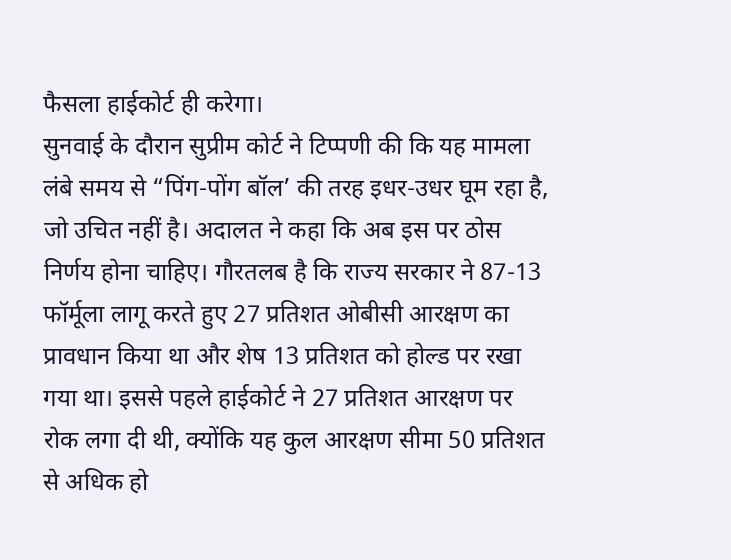फैसला हाईकोर्ट ही करेगा।
सुनवाई के दौरान सुप्रीम कोर्ट ने टिप्पणी की कि यह मामला लंबे समय से “पिंग-पोंग बॉल’ की तरह इधर-उधर घूम रहा है, जो उचित नहीं है। अदालत ने कहा कि अब इस पर ठोस निर्णय होना चाहिए। गौरतलब है कि राज्य सरकार ने 87-13 फॉर्मूला लागू करते हुए 27 प्रतिशत ओबीसी आरक्षण का प्रावधान किया था और शेष 13 प्रतिशत को होल्ड पर रखा गया था। इससे पहले हाईकोर्ट ने 27 प्रतिशत आरक्षण पर रोक लगा दी थी, क्योंकि यह कुल आरक्षण सीमा 50 प्रतिशत से अधिक हो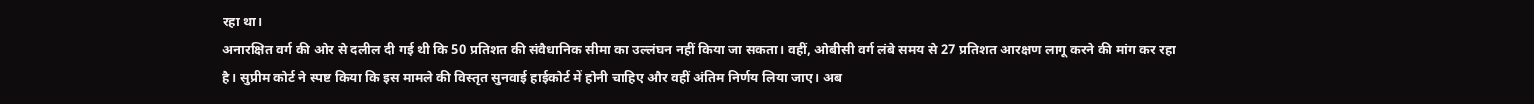रहा था।
अनारक्षित वर्ग की ओर से दलील दी गई थी कि 50 प्रतिशत की संवैधानिक सीमा का उल्लंघन नहीं किया जा सकता। वहीं, ओबीसी वर्ग लंबे समय से 27 प्रतिशत आरक्षण लागू करने की मांग कर रहा है। सुप्रीम कोर्ट ने स्पष्ट किया कि इस मामले की विस्तृत सुनवाई हाईकोर्ट में होनी चाहिए और वहीं अंतिम निर्णय लिया जाए। अब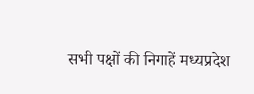सभी पक्षों की निगाहें मध्यप्रदेश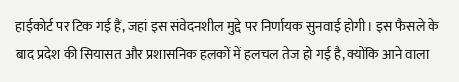हाईकोर्ट पर टिक गई हैं, जहां इस संवेदनशील मुद्दे पर निर्णायक सुनवाई होगी। इस फैसले के बाद प्रदेश की सियासत और प्रशासनिक हलकों में हलचल तेज हो गई है, क्योंकि आने वाला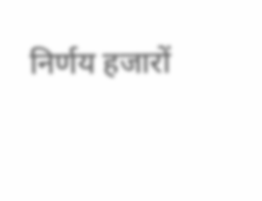निर्णय हजारों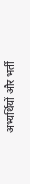अभ्यर्थियों और भर्ती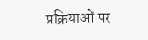प्रक्रियाओं पर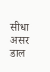सीधा असर डाल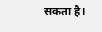सकता है।